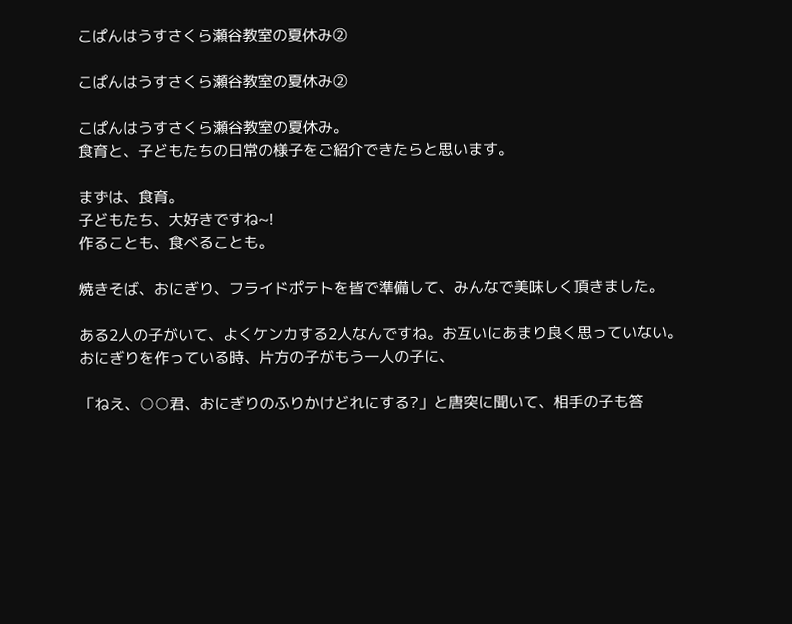こぱんはうすさくら瀬谷教室の夏休み②

こぱんはうすさくら瀬谷教室の夏休み②

こぱんはうすさくら瀬谷教室の夏休み。
食育と、子どもたちの日常の様子をご紹介できたらと思います。

まずは、食育。
子どもたち、大好きですね~!
作ることも、食べることも。

焼きそば、おにぎり、フライドポテトを皆で準備して、みんなで美味しく頂きました。

ある2人の子がいて、よくケンカする2人なんですね。お互いにあまり良く思っていない。
おにぎりを作っている時、片方の子がもう一人の子に、

「ねえ、○○君、おにぎりのふりかけどれにする?」と唐突に聞いて、相手の子も答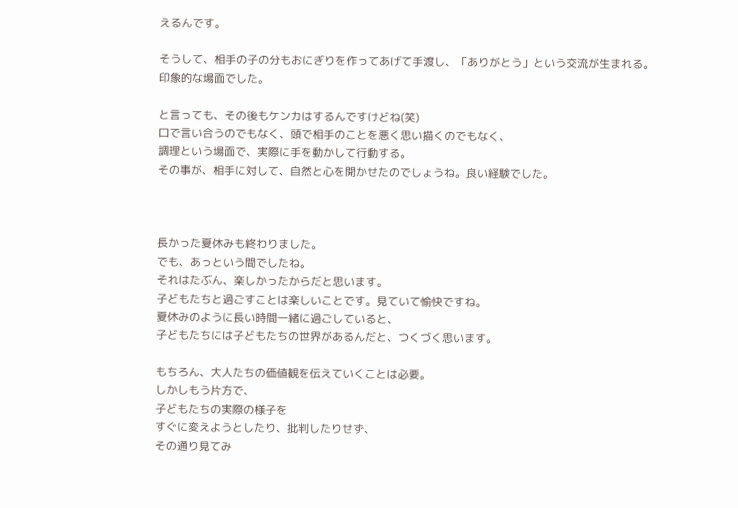えるんです。

そうして、相手の子の分もおにぎりを作ってあげて手渡し、「ありがとう」という交流が生まれる。
印象的な場面でした。

と言っても、その後もケンカはするんですけどね(笑)
口で言い合うのでもなく、頭で相手のことを悪く思い描くのでもなく、
調理という場面で、実際に手を動かして行動する。
その事が、相手に対して、自然と心を開かせたのでしょうね。良い経験でした。



長かった夏休みも終わりました。
でも、あっという間でしたね。
それはたぶん、楽しかったからだと思います。
子どもたちと過ごすことは楽しいことです。見ていて愉快ですね。
夏休みのように長い時間一緒に過ごしていると、
子どもたちには子どもたちの世界があるんだと、つくづく思います。

もちろん、大人たちの価値観を伝えていくことは必要。
しかしもう片方で、
子どもたちの実際の様子を
すぐに変えようとしたり、批判したりせず、
その通り見てみ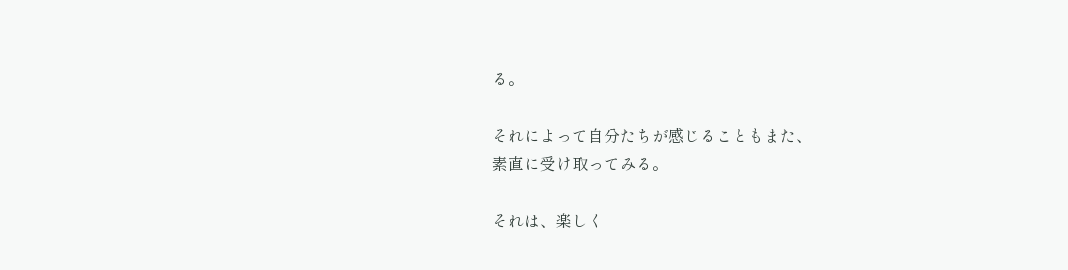る。

それによって自分たちが感じることもまた、
素直に受け取ってみる。

それは、楽しく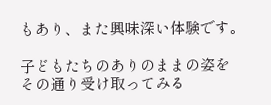もあり、また興味深い体験です。

子どもたちのありのままの姿を
その通り受け取ってみる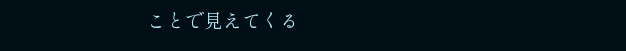ことで見えてくる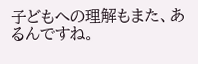子どもへの理解もまた、あるんですね。